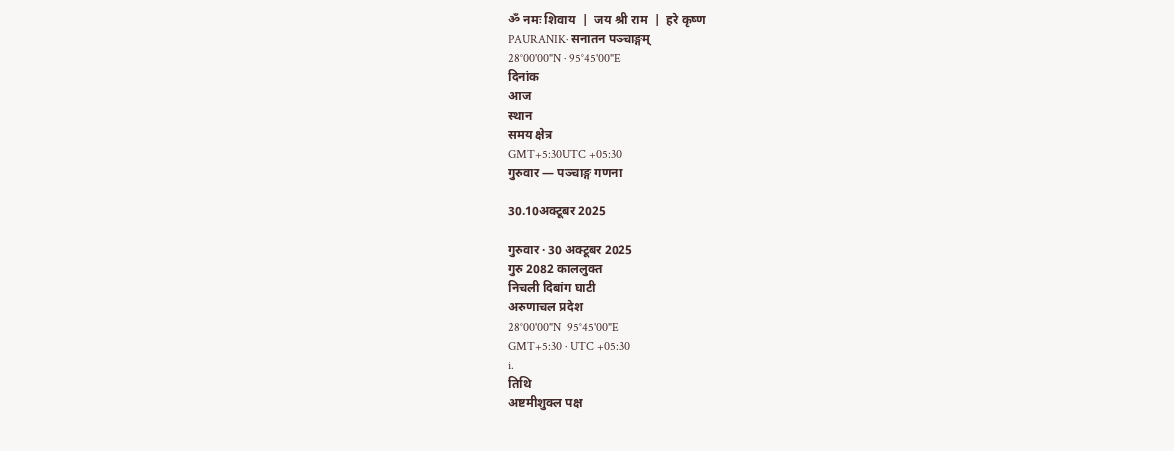ॐ नमः शिवाय  |  जय श्री राम  |  हरे कृष्ण
PAURANIK· सनातन पञ्चाङ्गम्
28°00'00"N · 95°45'00"E
दिनांक
आज
स्थान
समय क्षेत्र
GMT+5:30UTC +05:30
गुरुवार — पञ्चाङ्ग गणना

30.10अक्टूबर 2025

गुरुवार · 30 अक्टूबर 2025
गुरु 2082 काललुक्त
निचली दिबांग घाटी
अरुणाचल प्रदेश
28°00'00"N  95°45'00"E
GMT+5:30 · UTC +05:30
i.
तिथि
अष्टमीशुक्ल पक्ष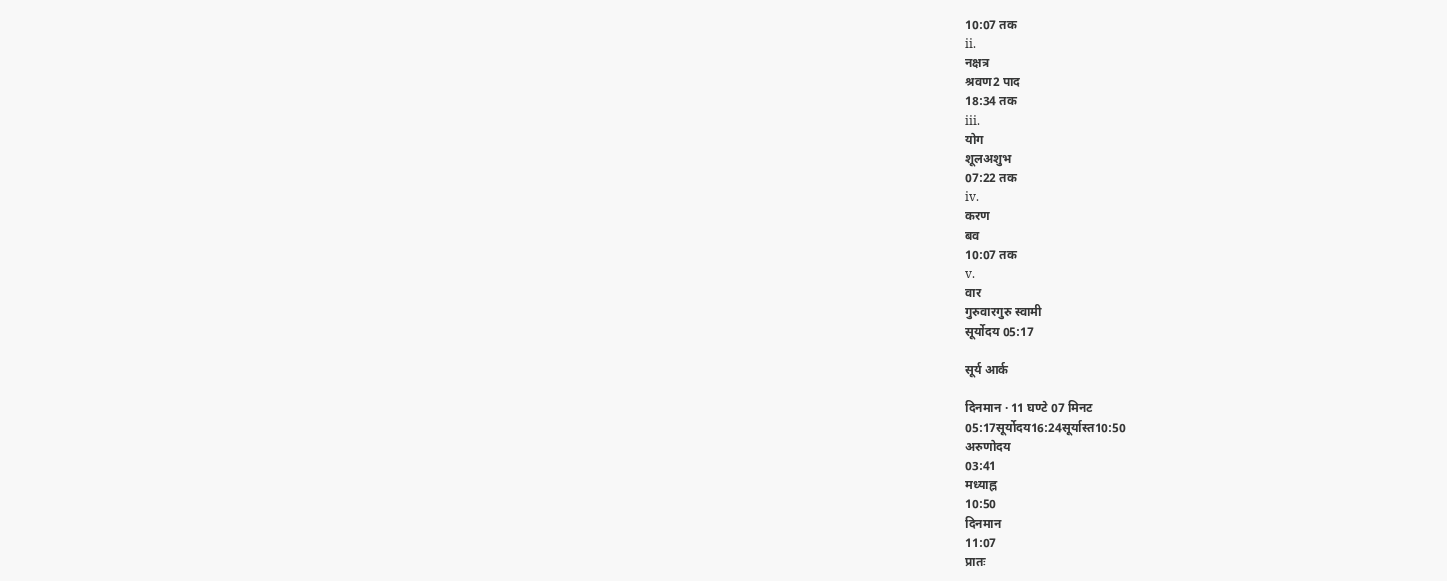10:07 तक
ii.
नक्षत्र
श्रवण2 पाद
18:34 तक
iii.
योग
शूलअशुभ
07:22 तक
iv.
करण
बव
10:07 तक
v.
वार
गुरुवारगुरु स्वामी
सूर्योदय 05:17

सूर्य आर्क

दिनमान · 11 घण्टे 07 मिनट
05:17सूर्योदय16:24सूर्यास्त10:50
अरुणोदय
03:41
मध्याह्न
10:50
दिनमान
11:07
प्रातः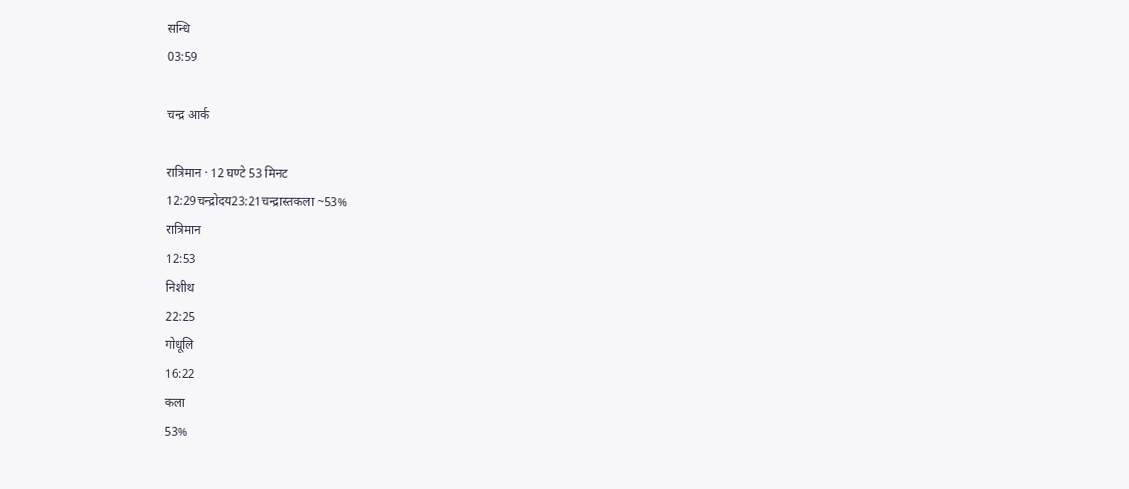सन्धि
03:59

चन्द्र आर्क

रात्रिमान · 12 घण्टे 53 मिनट
12:29चन्द्रोदय23:21चन्द्रास्तकला ~53%
रात्रिमान
12:53
निशीथ
22:25
गोधूलि
16:22
कला
53%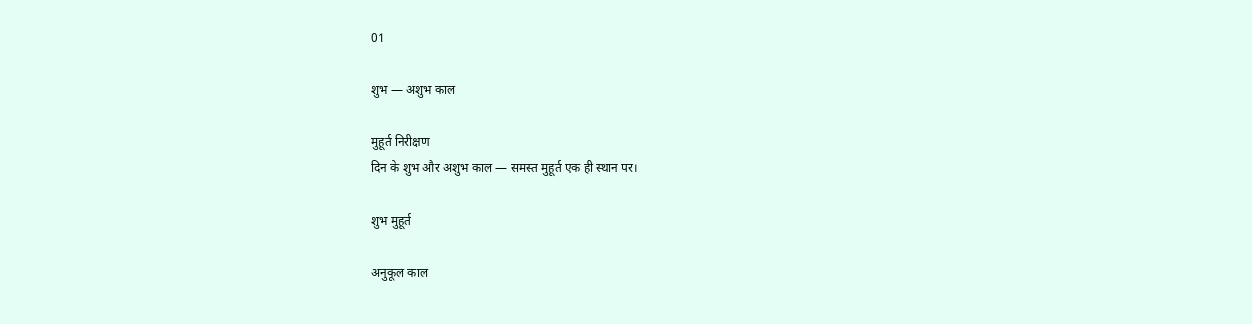01

शुभ — अशुभ काल

मुहूर्त निरीक्षण
दिन के शुभ और अशुभ काल — समस्त मुहूर्त एक ही स्थान पर।

शुभ मुहूर्त

अनुकूल काल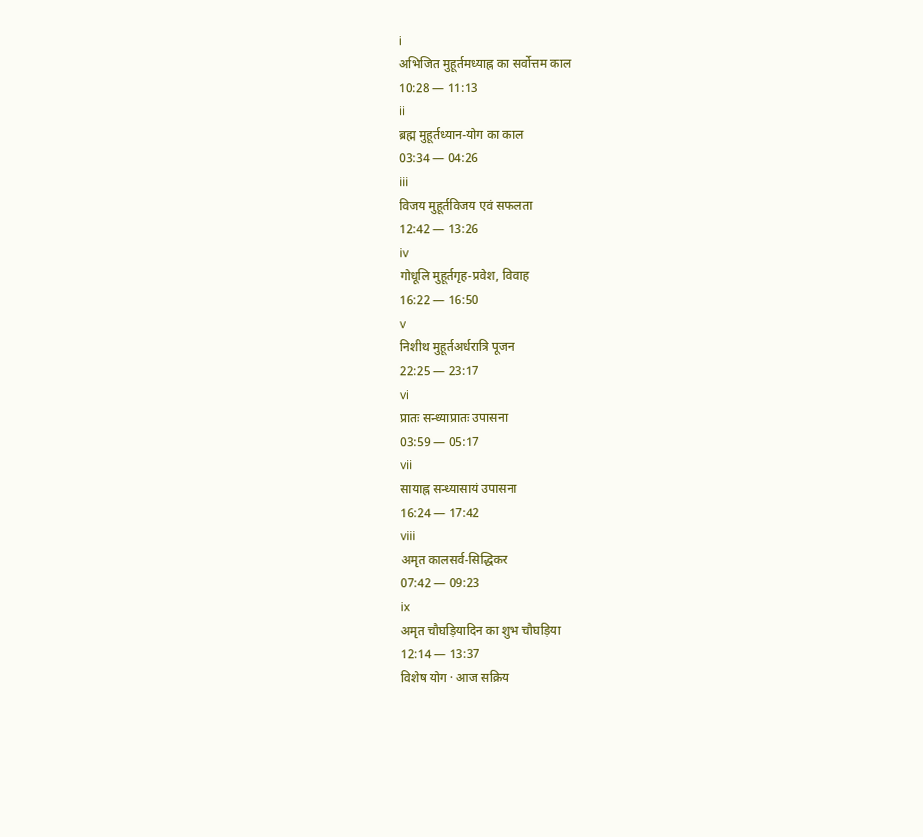i
अभिजित मुहूर्तमध्याह्न का सर्वोत्तम काल
10:28 — 11:13
ii
ब्रह्म मुहूर्तध्यान-योग का काल
03:34 — 04:26
iii
विजय मुहूर्तविजय एवं सफलता
12:42 — 13:26
iv
गोधूलि मुहूर्तगृह-प्रवेश, विवाह
16:22 — 16:50
v
निशीथ मुहूर्तअर्धरात्रि पूजन
22:25 — 23:17
vi
प्रातः सन्ध्याप्रातः उपासना
03:59 — 05:17
vii
सायाह्न सन्ध्यासायं उपासना
16:24 — 17:42
viii
अमृत कालसर्व-सिद्धिकर
07:42 — 09:23
ix
अमृत चौघड़ियादिन का शुभ चौघड़िया
12:14 — 13:37
विशेष योग · आज सक्रिय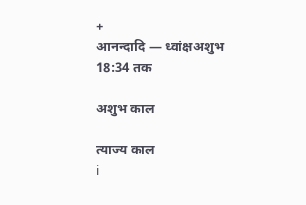+
आनन्दादि — ध्वांक्षअशुभ
18:34 तक

अशुभ काल

त्याज्य काल
i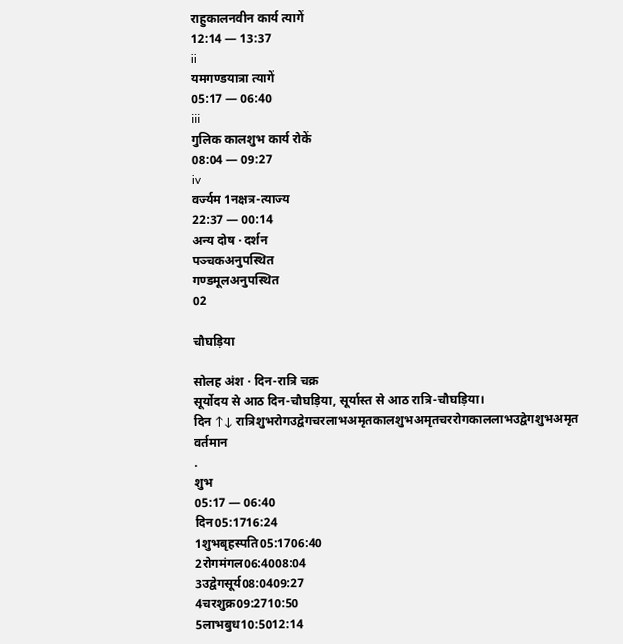राहुकालनवीन कार्य त्यागें
12:14 — 13:37
ii
यमगण्डयात्रा त्यागें
05:17 — 06:40
iii
गुलिक कालशुभ कार्य रोकें
08:04 — 09:27
iv
वर्ज्यम 1नक्षत्र-त्याज्य
22:37 — 00:14
अन्य दोष · दर्शन
पञ्चकअनुपस्थित
गण्डमूलअनुपस्थित
02

चौघड़िया

सोलह अंश · दिन-रात्रि चक्र
सूर्योदय से आठ दिन-चौघड़िया, सूर्यास्त से आठ रात्रि-चौघड़िया।
दिन ↑↓ रात्रिशुभरोगउद्वेगचरलाभअमृतकालशुभअमृतचररोगकाललाभउद्वेगशुभअमृत
वर्तमान
.
शुभ
05:17 — 06:40
दिन05:1716:24
1शुभबृहस्पति05:1706:40
2रोगमंगल06:4008:04
3उद्वेगसूर्य08:0409:27
4चरशुक्र09:2710:50
5लाभबुध10:5012:14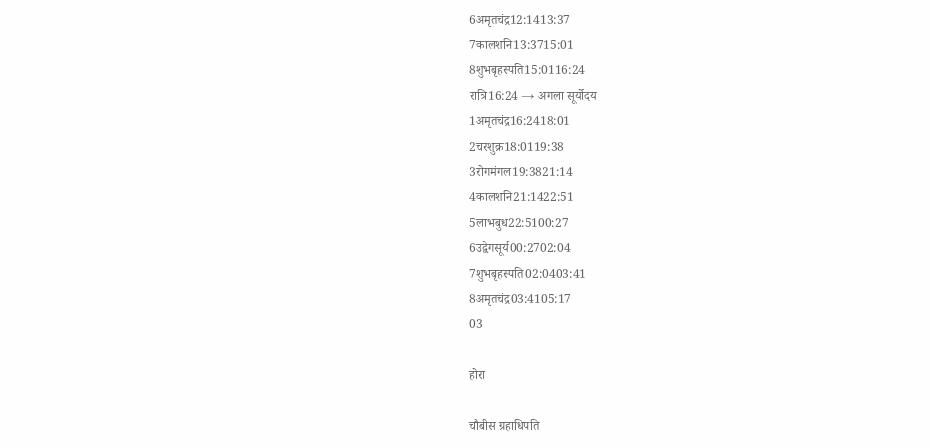6अमृतचंद्र12:1413:37
7कालशनि13:3715:01
8शुभबृहस्पति15:0116:24
रात्रि16:24 → अगला सूर्योदय
1अमृतचंद्र16:2418:01
2चरशुक्र18:0119:38
3रोगमंगल19:3821:14
4कालशनि21:1422:51
5लाभबुध22:5100:27
6उद्वेगसूर्य00:2702:04
7शुभबृहस्पति02:0403:41
8अमृतचंद्र03:4105:17
03

होरा

चौबीस ग्रहाधिपति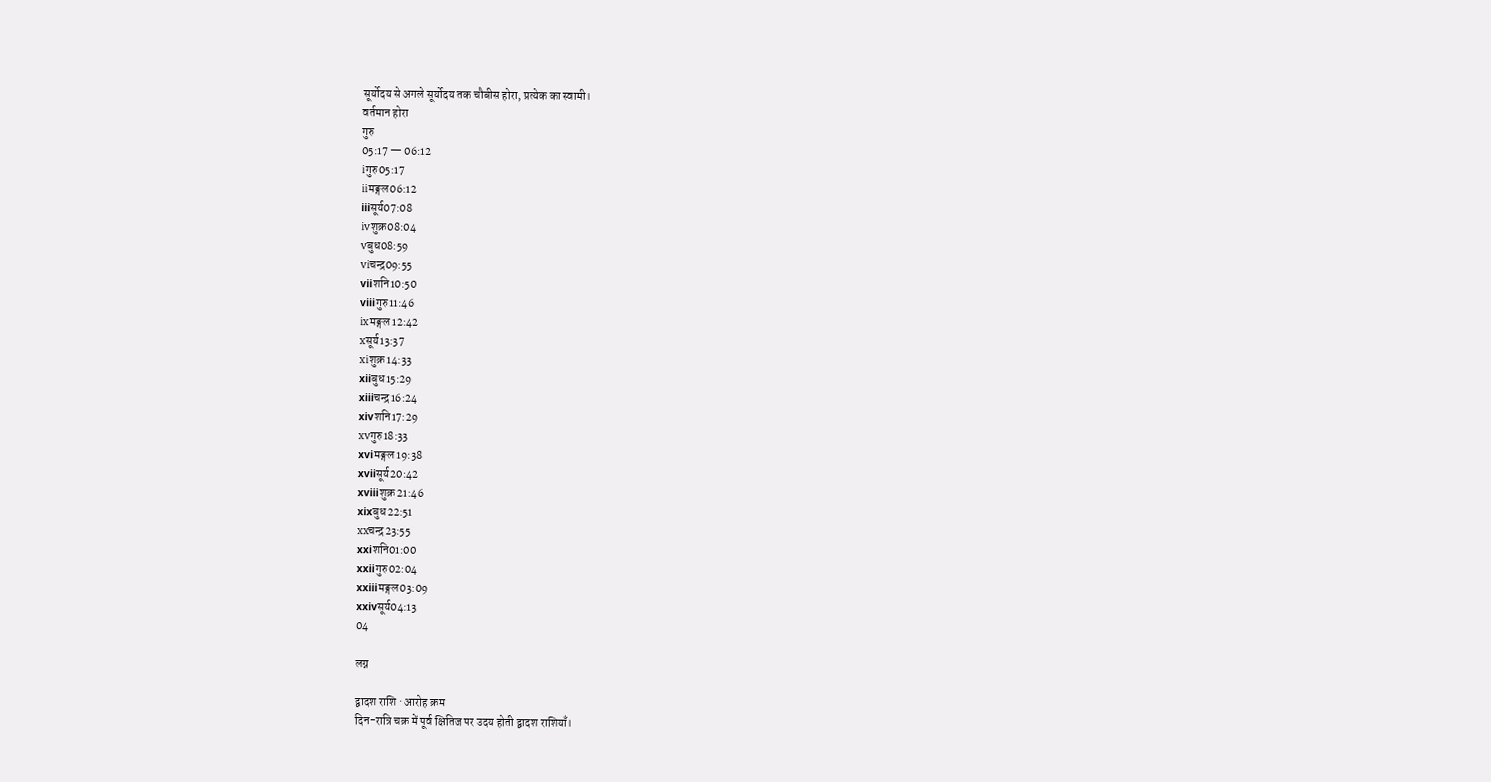सूर्योदय से अगले सूर्योदय तक चौबीस होरा, प्रत्येक का स्वामी।
वर्तमान होरा
गुरु
05:17 — 06:12
iगुरु05:17
iiमङ्गल06:12
iiiसूर्य07:08
ivशुक्र08:04
vबुध08:59
viचन्द्र09:55
viiशनि10:50
viiiगुरु11:46
ixमङ्गल12:42
xसूर्य13:37
xiशुक्र14:33
xiiबुध15:29
xiiiचन्द्र16:24
xivशनि17:29
xvगुरु18:33
xviमङ्गल19:38
xviiसूर्य20:42
xviiiशुक्र21:46
xixबुध22:51
xxचन्द्र23:55
xxiशनि01:00
xxiiगुरु02:04
xxiiiमङ्गल03:09
xxivसूर्य04:13
04

लग्न

द्वादश राशि · आरोह क्रम
दिन-रात्रि चक्र में पूर्व क्षितिज पर उदय होती द्वादश राशियाँ।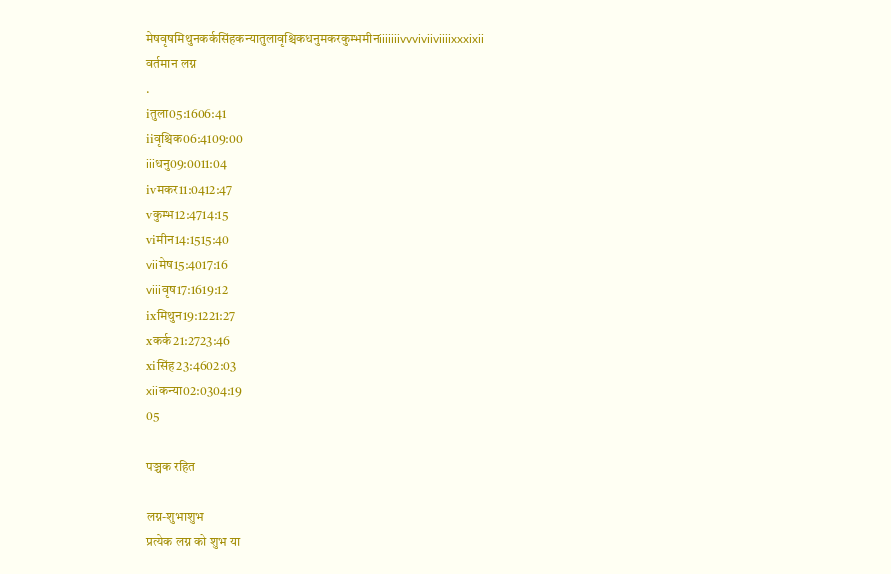मेषवृषमिथुनकर्कसिंहकन्यातुलावृश्चिकधनुमकरकुम्भमीनiiiiiiivvviviiviiiixxxixii
वर्तमान लग्न
.
iतुला05:1606:41
iiवृश्चिक06:4109:00
iiiधनु09:0011:04
ivमकर11:0412:47
vकुम्भ12:4714:15
viमीन14:1515:40
viiमेष15:4017:16
viiiवृष17:1619:12
ixमिथुन19:1221:27
xकर्क21:2723:46
xiसिंह23:4602:03
xiiकन्या02:0304:19
05

पञ्चक रहित

लग्न-शुभाशुभ
प्रत्येक लग्न को शुभ या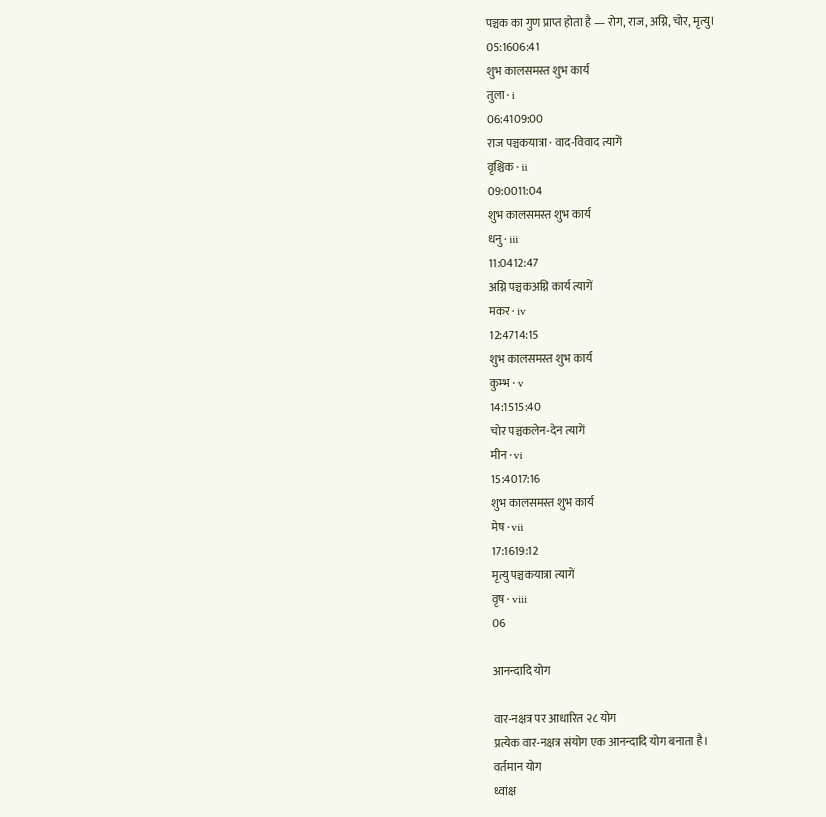पञ्चक का गुण प्राप्त होता है — रोग, राज, अग्नि, चोर, मृत्यु।
05:1606:41
शुभ कालसमस्त शुभ कार्य
तुला · i
06:4109:00
राज पञ्चकयात्रा · वाद-विवाद त्यागें
वृश्चिक · ii
09:0011:04
शुभ कालसमस्त शुभ कार्य
धनु · iii
11:0412:47
अग्नि पञ्चकअग्नि कार्य त्यागें
मकर · iv
12:4714:15
शुभ कालसमस्त शुभ कार्य
कुम्भ · v
14:1515:40
चोर पञ्चकलेन-देन त्यागें
मीन · vi
15:4017:16
शुभ कालसमस्त शुभ कार्य
मेष · vii
17:1619:12
मृत्यु पञ्चकयात्रा त्यागें
वृष · viii
06

आनन्दादि योग

वार-नक्षत्र पर आधारित २८ योग
प्रत्येक वार-नक्षत्र संयोग एक आनन्दादि योग बनाता है।
वर्तमान योग
ध्वांक्ष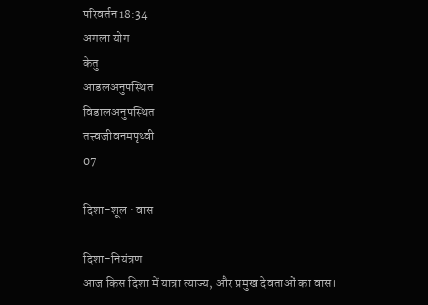परिवर्तन18:34
अगला योग
केतु
आडलअनुपस्थित
विडालअनुपस्थित
तत्त्वजीवनमपृथ्वी
07

दिशा-शूल · वास

दिशा-नियंत्रण
आज किस दिशा में यात्रा त्याज्य, और प्रमुख देवताओं का वास।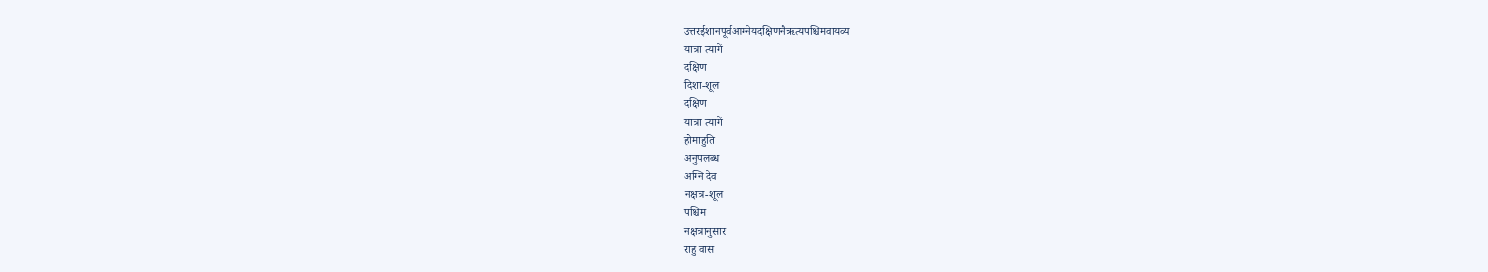उत्तरईशानपूर्वआग्नेयदक्षिणनैऋत्यपश्चिमवायव्य
यात्रा त्यागें
दक्षिण
दिशा-शूल
दक्षिण
यात्रा त्यागें
होमाहुति
अनुपलब्ध
अग्नि देव
नक्षत्र-शूल
पश्चिम
नक्षत्रानुसार
राहु वास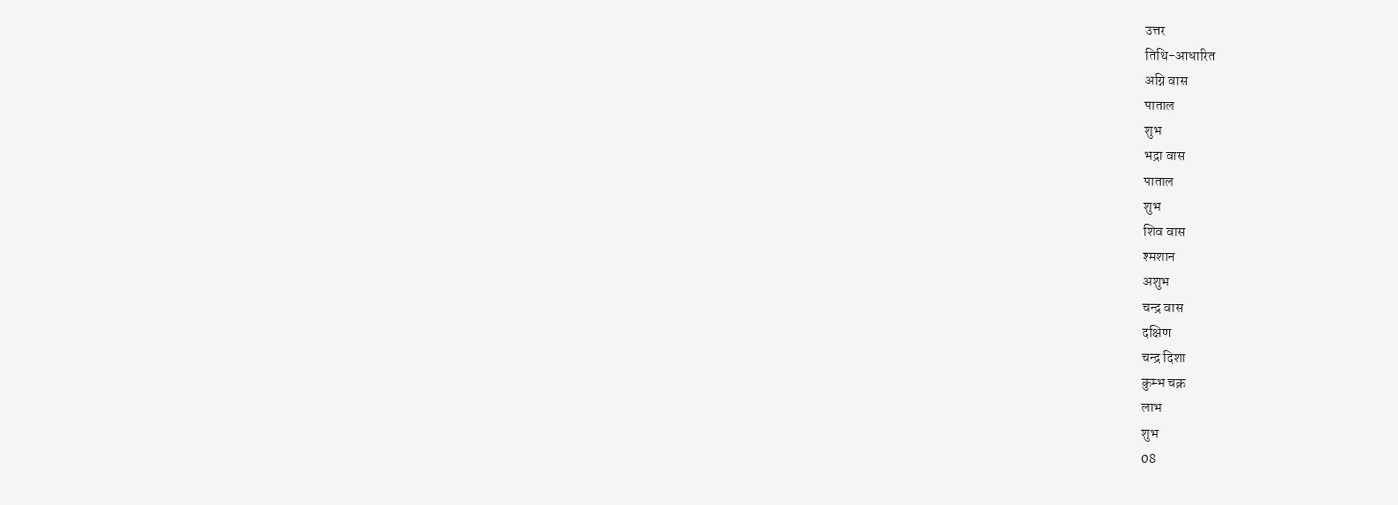उत्तर
तिथि-आधारित
अग्नि वास
पाताल
शुभ
भद्रा वास
पाताल
शुभ
शिव वास
श्मशान
अशुभ
चन्द्र वास
दक्षिण
चन्द्र दिशा
कुम्भ चक्र
लाभ
शुभ
08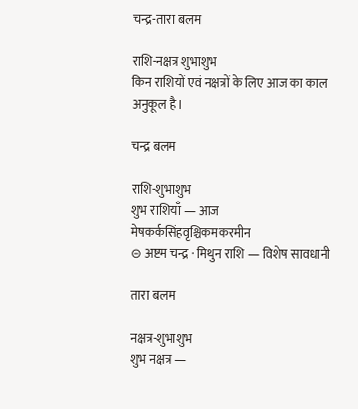चन्द्र-तारा बलम

राशि-नक्षत्र शुभाशुभ
किन राशियों एवं नक्षत्रों के लिए आज का काल अनुकूल है।

चन्द्र बलम

राशि-शुभाशुभ
शुभ राशियाँ — आज
मेषकर्कसिंहवृश्चिकमकरमीन
⊝ अष्टम चन्द्र · मिथुन राशि — विशेष सावधानी

तारा बलम

नक्षत्र-शुभाशुभ
शुभ नक्षत्र —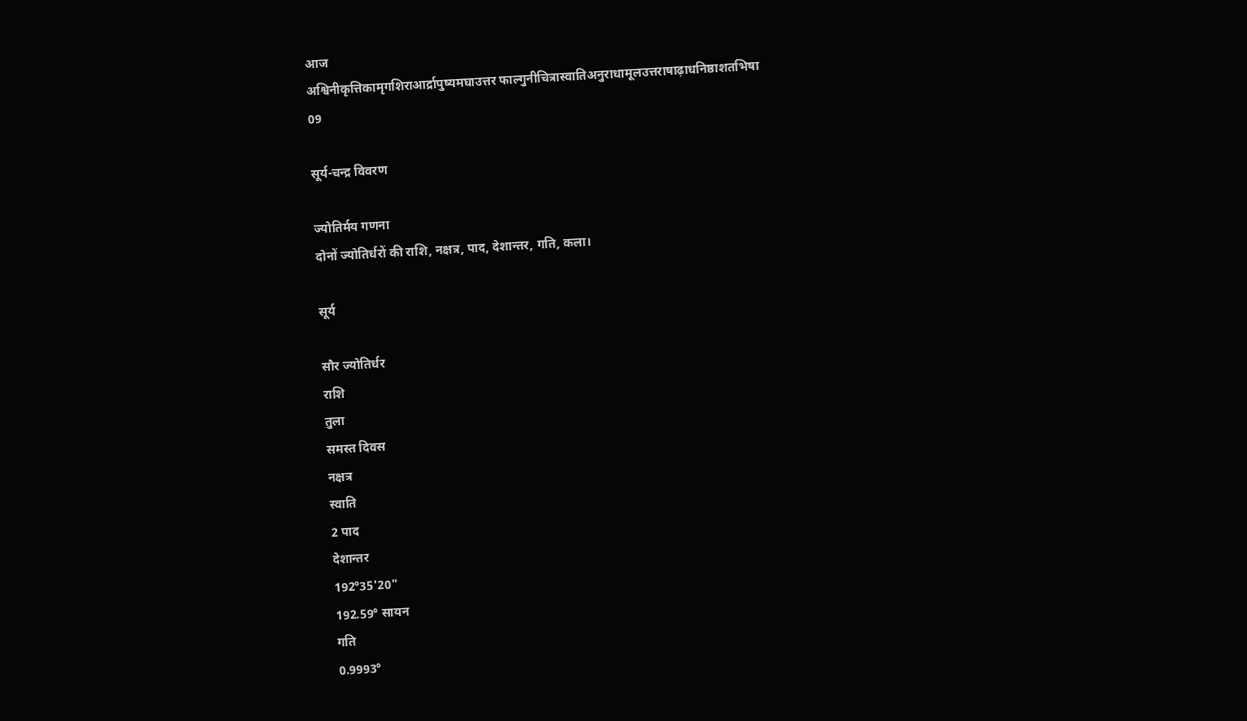आज
अश्विनीकृत्तिकामृगशिराआर्द्रापुष्यमघाउत्तर फाल्गुनीचित्रास्वातिअनुराधामूलउत्तराषाढ़ाधनिष्ठाशतभिषा
09

सूर्य-चन्द्र विवरण

ज्योतिर्मय गणना
दोनों ज्योतिर्धरों की राशि, नक्षत्र, पाद, देशान्तर, गति, कला।

सूर्य

सौर ज्योतिर्धर
राशि
तुला
समस्त दिवस
नक्षत्र
स्वाति
2 पाद
देशान्तर
192°35'20"
192.59° सायन
गति
0.9993°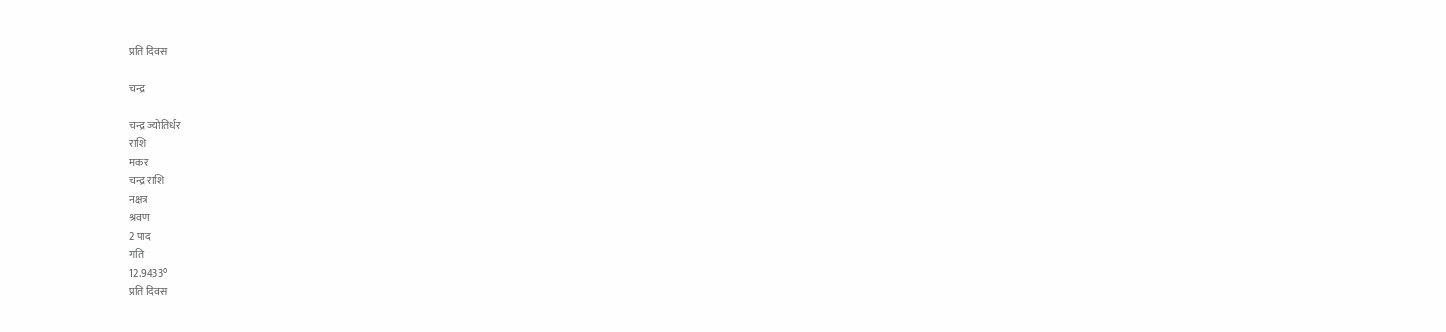प्रति दिवस

चन्द्र

चन्द्र ज्योतिर्धर
राशि
मकर
चन्द्र राशि
नक्षत्र
श्रवण
2 पाद
गति
12.9433°
प्रति दिवस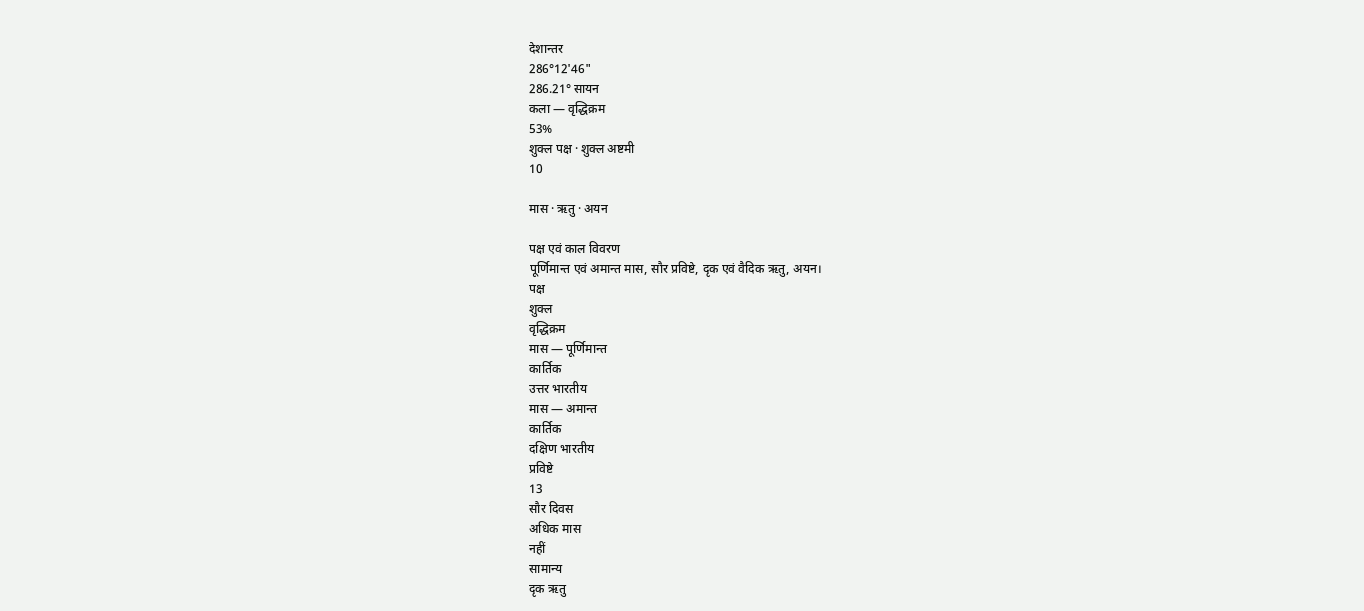देशान्तर
286°12'46"
286.21° सायन
कला — वृद्धिक्रम
53%
शुक्ल पक्ष · शुक्ल अष्टमी
10

मास · ऋतु · अयन

पक्ष एवं काल विवरण
पूर्णिमान्त एवं अमान्त मास, सौर प्रविष्टे, दृक एवं वैदिक ऋतु, अयन।
पक्ष
शुक्ल
वृद्धिक्रम
मास — पूर्णिमान्त
कार्तिक
उत्तर भारतीय
मास — अमान्त
कार्तिक
दक्षिण भारतीय
प्रविष्टे
13
सौर दिवस
अधिक मास
नहीं
सामान्य
दृक ऋतु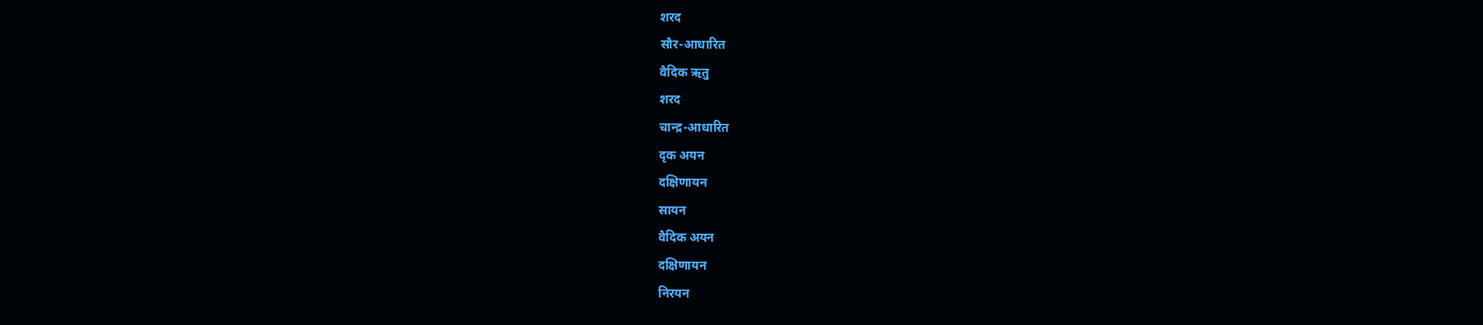शरद
सौर-आधारित
वैदिक ऋतु
शरद
चान्द्र-आधारित
दृक अयन
दक्षिणायन
सायन
वैदिक अयन
दक्षिणायन
निरयन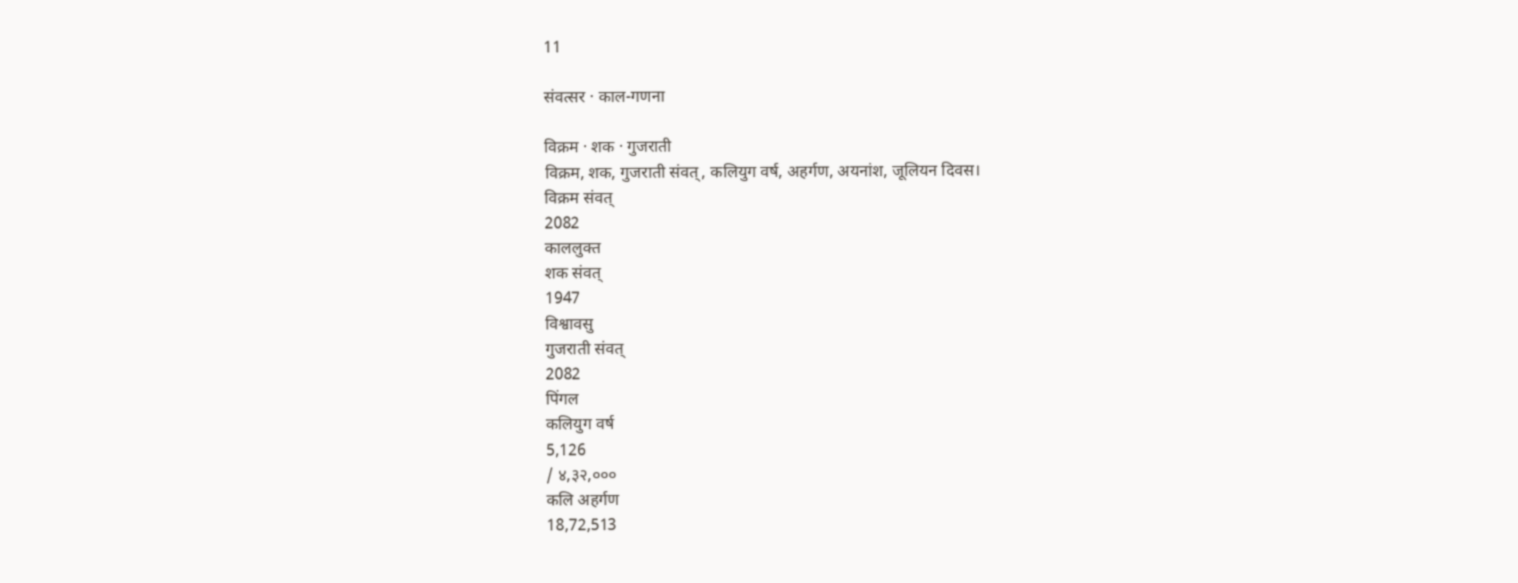11

संवत्सर · काल-गणना

विक्रम · शक · गुजराती
विक्रम, शक, गुजराती संवत्, कलियुग वर्ष, अहर्गण, अयनांश, जूलियन दिवस।
विक्रम संवत्
2082
काललुक्त
शक संवत्
1947
विश्वावसु
गुजराती संवत्
2082
पिंगल
कलियुग वर्ष
5,126
/ ४,३२,०००
कलि अहर्गण
18,72,513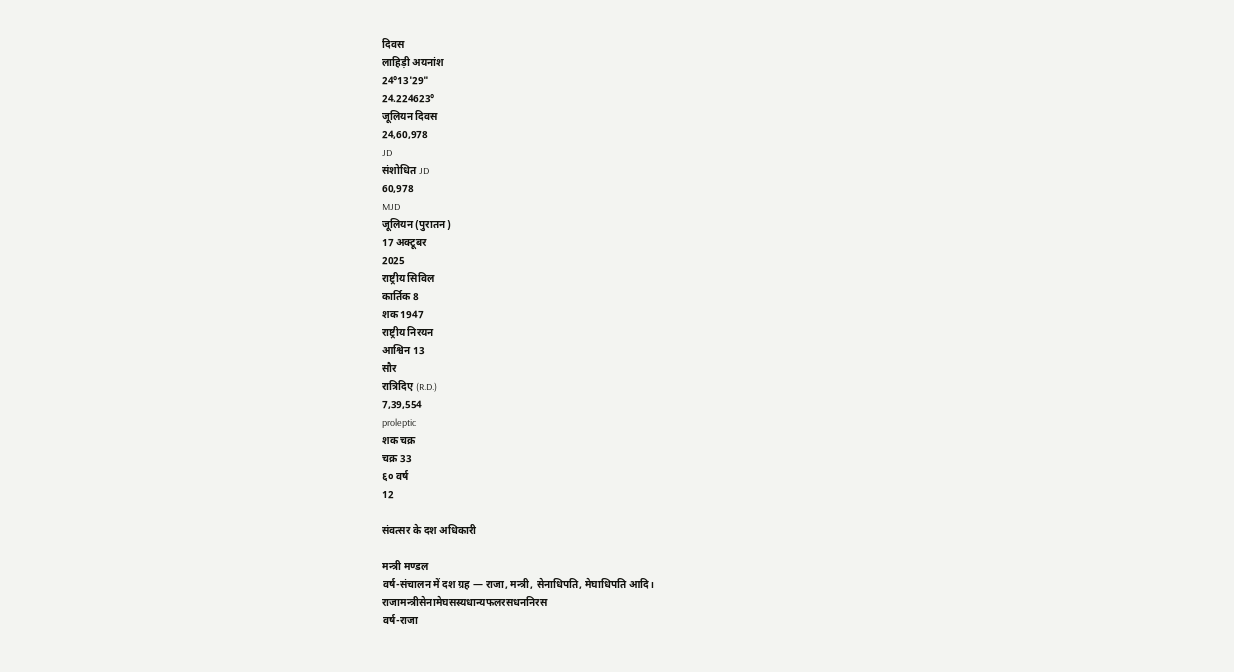दिवस
लाहिड़ी अयनांश
24°13'29"
24.224623°
जूलियन दिवस
24,60,978
JD
संशोधित JD
60,978
MJD
जूलियन (पुरातन)
17 अक्टूबर
2025
राष्ट्रीय सिविल
कार्तिक 8
शक 1947
राष्ट्रीय निरयन
आश्विन 13
सौर
रात्रिदिए (R.D.)
7,39,554
proleptic
शक चक्र
चक्र 33
६० वर्ष
12

संवत्सर के दश अधिकारी

मन्त्री मण्डल
वर्ष-संचालन में दश ग्रह — राजा, मन्त्री, सेनाधिपति, मेघाधिपति आदि।
राजामन्त्रीसेनामेघसस्यधान्यफलरसधननिरस
वर्ष-राजा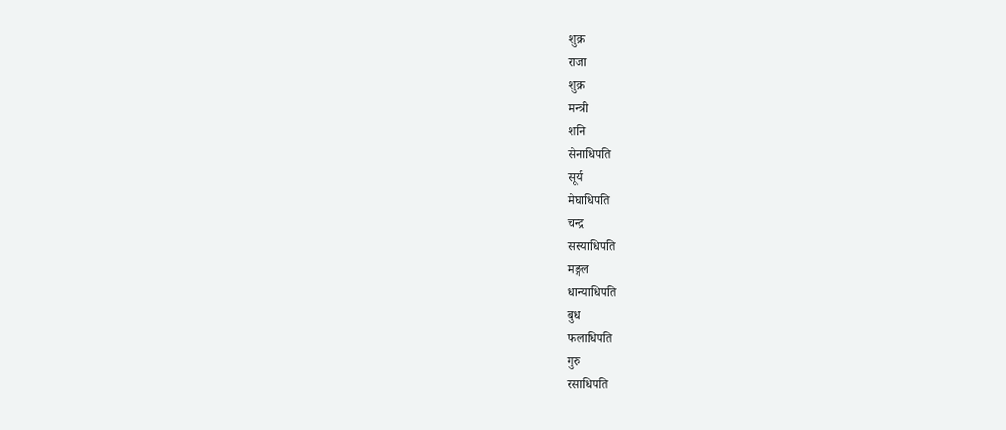शुक्र
राजा
शुक्र
मन्त्री
शनि
सेनाधिपति
सूर्य
मेघाधिपति
चन्द्र
सस्याधिपति
मङ्गल
धान्याधिपति
बुध
फलाधिपति
गुरु
रसाधिपति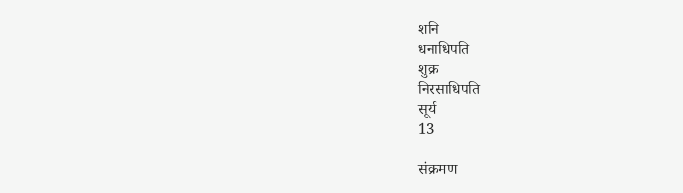शनि
धनाधिपति
शुक्र
निरसाधिपति
सूर्य
13

संक्रमण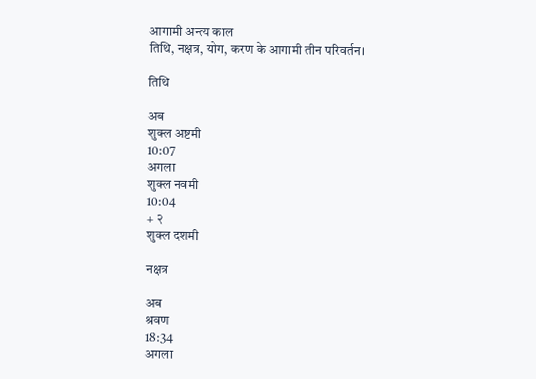आगामी अन्त्य काल
तिथि, नक्षत्र, योग, करण के आगामी तीन परिवर्तन।

तिथि

अब
शुक्ल अष्टमी
10:07
अगला
शुक्ल नवमी
10:04
+ २
शुक्ल दशमी

नक्षत्र

अब
श्रवण
18:34
अगला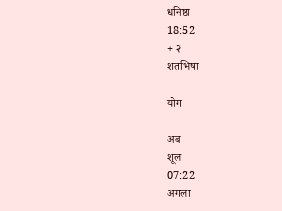धनिष्ठा
18:52
+ २
शतभिषा

योग

अब
शूल
07:22
अगला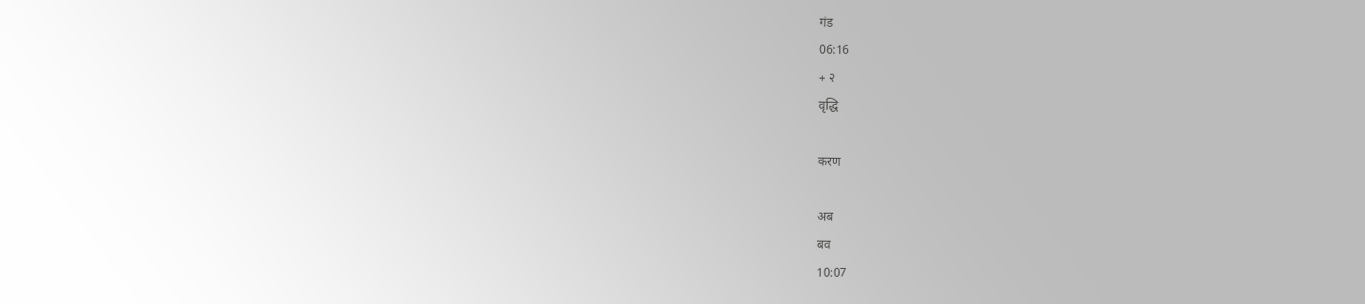गंड
06:16
+ २
वृद्धि

करण

अब
बव
10:07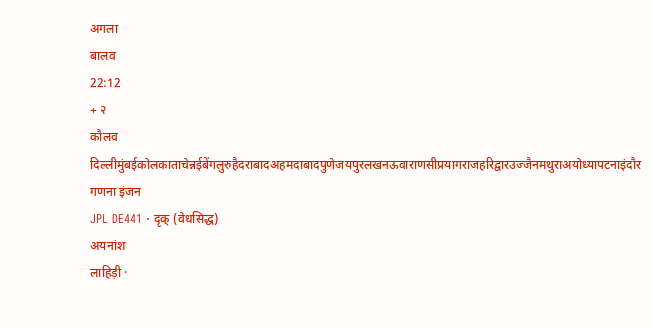अगला
बालव
22:12
+ २
कौलव
दिल्लीमुंबईकोलकाताचेन्नईबेंगलुरुहैदराबादअहमदाबादपुणेजयपुरलखनऊवाराणसीप्रयागराजहरिद्वारउज्जैनमथुराअयोध्यापटनाइंदौर
गणना इंजन
JPL DE441 · दृक् (वेधसिद्ध)
अयनांश
लाहिड़ी ·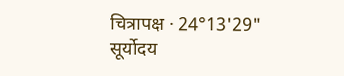चित्रापक्ष · 24°13'29"
सूर्योदय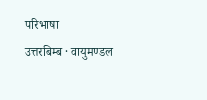परिभाषा
उत्तरबिम्ब · वायुमण्डल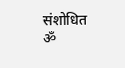संशोधित
ॐ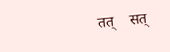तत्    सत्